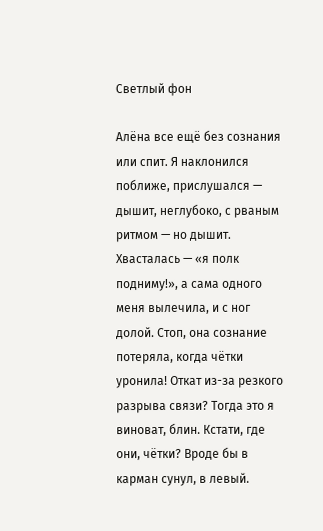Светлый фон

Алёна все ещё без сознания или спит. Я наклонился поближе, прислушался — дышит, неглубоко, с рваным ритмом — но дышит. Хвасталась — «я полк подниму!», а сама одного меня вылечила, и с ног долой. Стоп, она сознание потеряла, когда чётки уронила! Откат из-за резкого разрыва связи? Тогда это я виноват, блин. Кстати, где они, чётки? Вроде бы в карман сунул, в левый.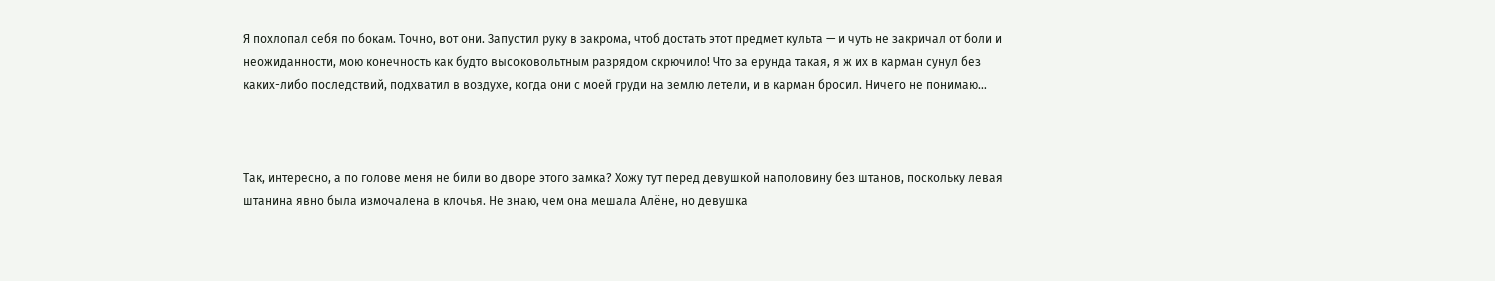Я похлопал себя по бокам. Точно, вот они. Запустил руку в закрома, чтоб достать этот предмет культа — и чуть не закричал от боли и неожиданности, мою конечность как будто высоковольтным разрядом скрючило! Что за ерунда такая, я ж их в карман сунул без каких-либо последствий, подхватил в воздухе, когда они с моей груди на землю летели, и в карман бросил. Ничего не понимаю…



Так, интересно, а по голове меня не били во дворе этого замка? Хожу тут перед девушкой наполовину без штанов, поскольку левая штанина явно была измочалена в клочья. Не знаю, чем она мешала Алёне, но девушка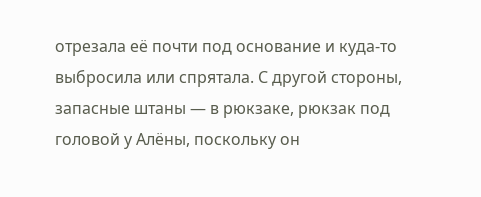отрезала её почти под основание и куда-то выбросила или спрятала. С другой стороны, запасные штаны — в рюкзаке, рюкзак под головой у Алёны, поскольку он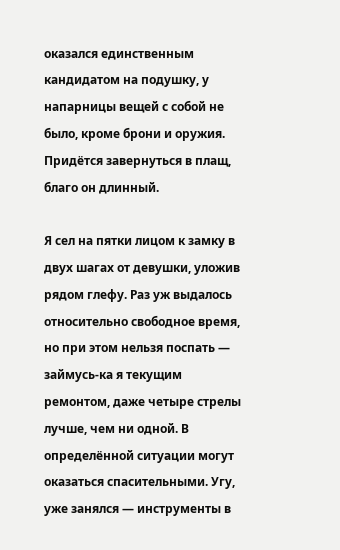оказался единственным кандидатом на подушку, у напарницы вещей с собой не было, кроме брони и оружия. Придётся завернуться в плащ, благо он длинный.

Я сел на пятки лицом к замку в двух шагах от девушки, уложив рядом глефу. Раз уж выдалось относительно свободное время, но при этом нельзя поспать — займусь-ка я текущим ремонтом, даже четыре стрелы лучше, чем ни одной. В определённой ситуации могут оказаться спасительными. Угу, уже занялся — инструменты в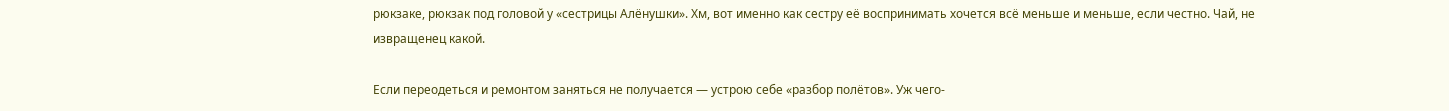рюкзаке, рюкзак под головой у «сестрицы Алёнушки». Хм, вот именно как сестру её воспринимать хочется всё меньше и меньше, если честно. Чай, не извращенец какой.

Если переодеться и ремонтом заняться не получается — устрою себе «разбор полётов». Уж чего-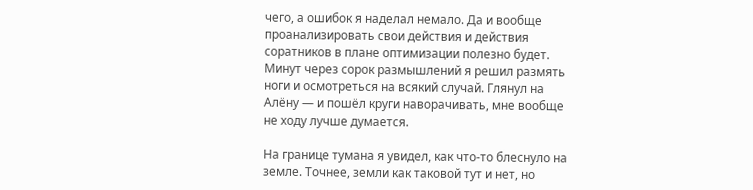чего, а ошибок я наделал немало. Да и вообще проанализировать свои действия и действия соратников в плане оптимизации полезно будет. Минут через сорок размышлений я решил размять ноги и осмотреться на всякий случай. Глянул на Алёну — и пошёл круги наворачивать, мне вообще не ходу лучше думается.

На границе тумана я увидел, как что-то блеснуло на земле. Точнее, земли как таковой тут и нет, но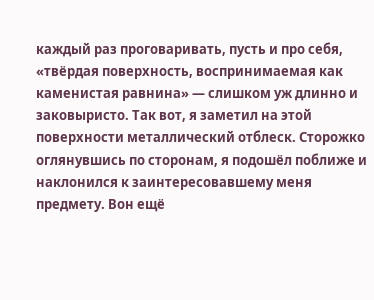каждый раз проговаривать, пусть и про себя, «твёрдая поверхность, воспринимаемая как каменистая равнина» — слишком уж длинно и заковыристо. Так вот, я заметил на этой поверхности металлический отблеск. Сторожко оглянувшись по сторонам, я подошёл поближе и наклонился к заинтересовавшему меня предмету. Вон ещё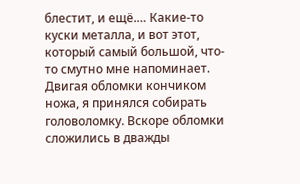блестит, и ещё.… Какие-то куски металла, и вот этот, который самый большой, что-то смутно мне напоминает. Двигая обломки кончиком ножа, я принялся собирать головоломку. Вскоре обломки сложились в дважды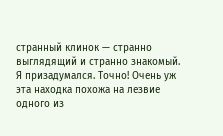странный клинок — странно выглядящий и странно знакомый. Я призадумался. Точно! Очень уж эта находка похожа на лезвие одного из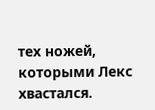тех ножей, которыми Лекс хвастался.